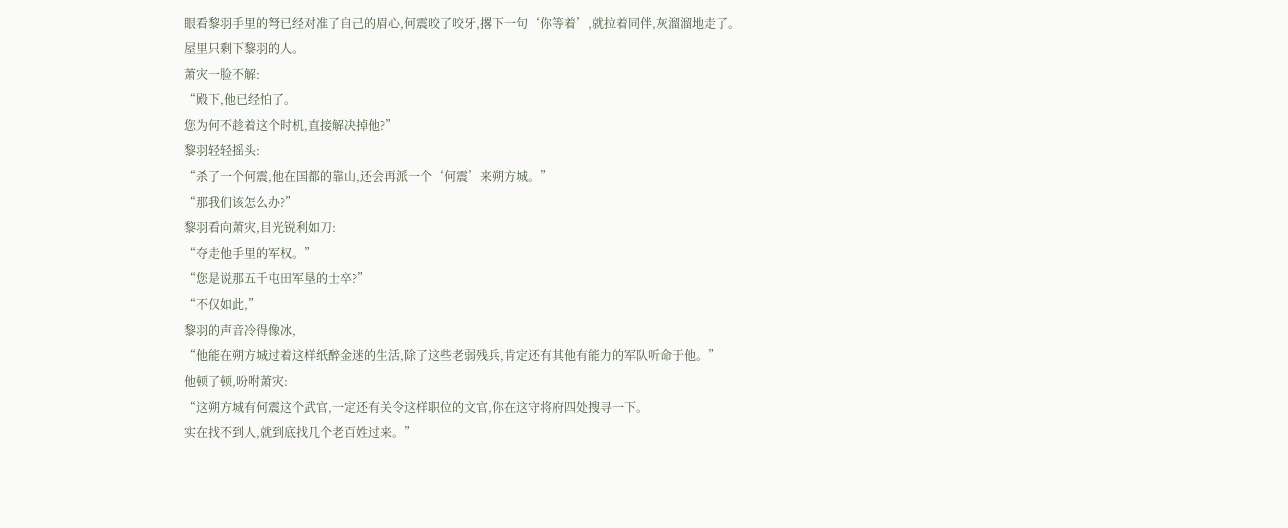眼看黎羽手里的弩已经对准了自己的眉心,何震咬了咬牙,撂下一句‘你等着’,就拉着同伴,灰溜溜地走了。
屋里只剩下黎羽的人。
萧灾一脸不解:
“殿下,他已经怕了。
您为何不趁着这个时机,直接解决掉他?”
黎羽轻轻摇头:
“杀了一个何震,他在国都的靠山,还会再派一个‘何震’来朔方城。”
“那我们该怎么办?”
黎羽看向萧灾,目光锐利如刀:
“夺走他手里的军权。”
“您是说那五千屯田军垦的士卒?”
“不仅如此,”
黎羽的声音冷得像冰,
“他能在朔方城过着这样纸醉金迷的生活,除了这些老弱残兵,肯定还有其他有能力的军队听命于他。”
他顿了顿,吩咐萧灾:
“这朔方城有何震这个武官,一定还有关令这样职位的文官,你在这守将府四处搜寻一下。
实在找不到人,就到底找几个老百姓过来。”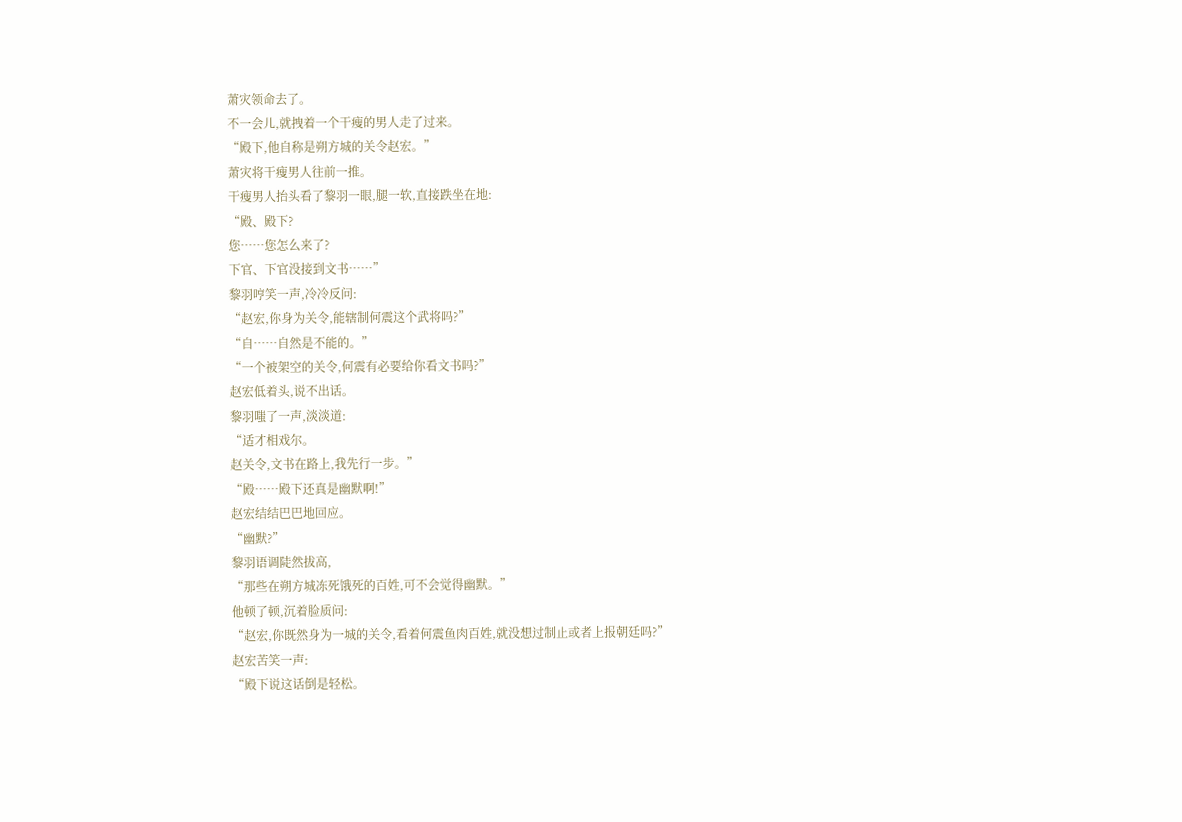萧灾领命去了。
不一会儿,就拽着一个干瘦的男人走了过来。
“殿下,他自称是朔方城的关令赵宏。”
萧灾将干瘦男人往前一推。
干瘦男人抬头看了黎羽一眼,腿一软,直接跌坐在地:
“殿、殿下?
您……您怎么来了?
下官、下官没接到文书……”
黎羽哼笑一声,冷冷反问:
“赵宏,你身为关令,能辖制何震这个武将吗?”
“自……自然是不能的。”
“一个被架空的关令,何震有必要给你看文书吗?”
赵宏低着头,说不出话。
黎羽嗤了一声,淡淡道:
“适才相戏尔。
赵关令,文书在路上,我先行一步。”
“殿……殿下还真是幽默啊!”
赵宏结结巴巴地回应。
“幽默?”
黎羽语调陡然拔高,
“那些在朔方城冻死饿死的百姓,可不会觉得幽默。”
他顿了顿,沉着脸质问:
“赵宏,你既然身为一城的关令,看着何震鱼肉百姓,就没想过制止或者上报朝廷吗?”
赵宏苦笑一声:
“殿下说这话倒是轻松。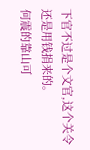下官不过是个文官,这个关令还是用钱捐来的。
何震的靠山可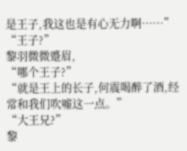是王子,我这也是有心无力啊……”
“王子?”
黎羽微微蹙眉,
“哪个王子?”
“就是王上的长子,何震喝醉了酒,经常和我们吹嘘这一点。”
“大王兄?”
黎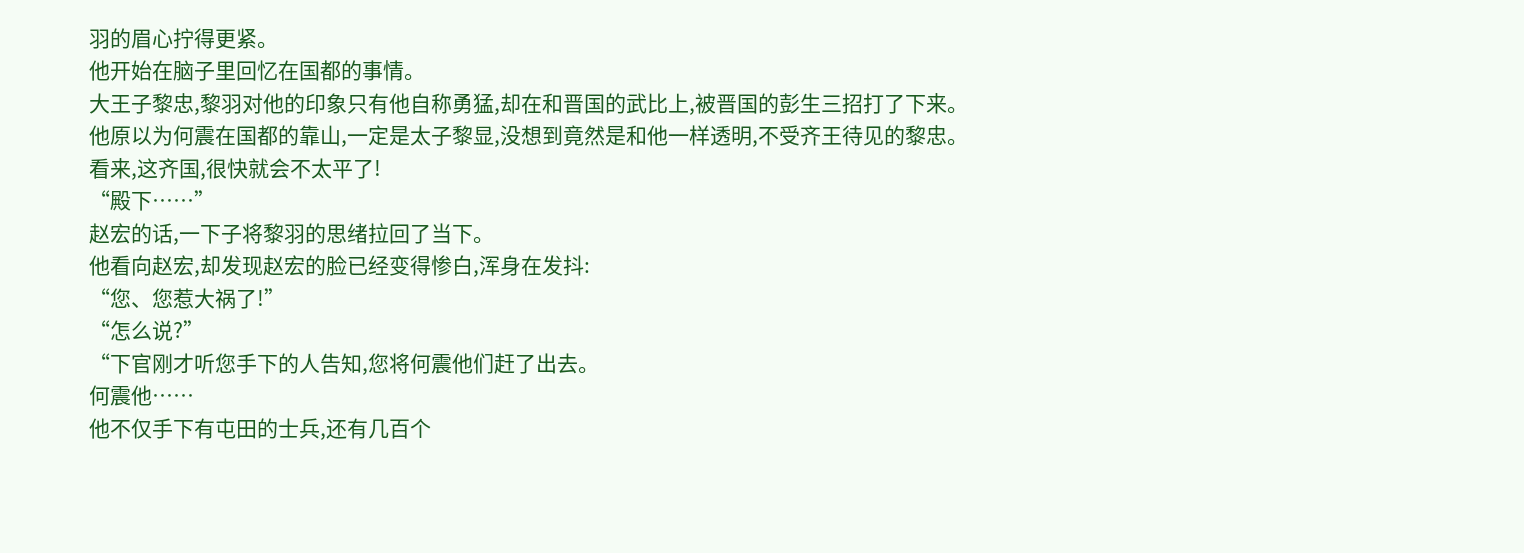羽的眉心拧得更紧。
他开始在脑子里回忆在国都的事情。
大王子黎忠,黎羽对他的印象只有他自称勇猛,却在和晋国的武比上,被晋国的彭生三招打了下来。
他原以为何震在国都的靠山,一定是太子黎显,没想到竟然是和他一样透明,不受齐王待见的黎忠。
看来,这齐国,很快就会不太平了!
“殿下……”
赵宏的话,一下子将黎羽的思绪拉回了当下。
他看向赵宏,却发现赵宏的脸已经变得惨白,浑身在发抖:
“您、您惹大祸了!”
“怎么说?”
“下官刚才听您手下的人告知,您将何震他们赶了出去。
何震他……
他不仅手下有屯田的士兵,还有几百个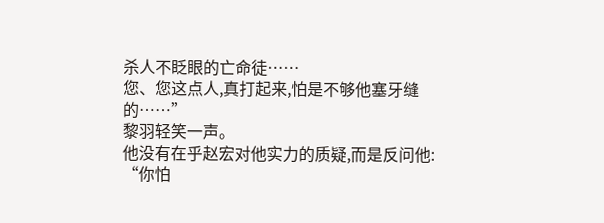杀人不眨眼的亡命徒……
您、您这点人,真打起来,怕是不够他塞牙缝的……”
黎羽轻笑一声。
他没有在乎赵宏对他实力的质疑,而是反问他:
“你怕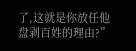了,这就是你放任他盘剥百姓的理由?”